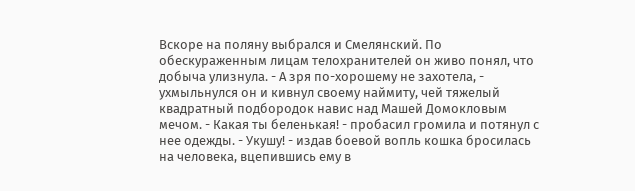Вскоре на поляну выбрался и Смелянский. По обескураженным лицам телохранителей он живо понял, что добыча улизнула. - А зря по-хорошему не захотела, - ухмыльнулся он и кивнул своему наймиту, чей тяжелый квадратный подбородок навис над Машей Домокловым мечом. - Какая ты беленькая! - пробасил громила и потянул с нее одежды. - Укушу! - издав боевой вопль кошка бросилась на человека, вцепившись ему в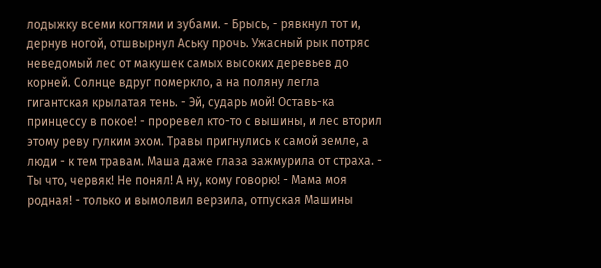лодыжку всеми когтями и зубами. - Брысь, - рявкнул тот и, дернув ногой, отшвырнул Аську прочь. Ужасный рык потряс неведомый лес от макушек самых высоких деревьев до корней. Солнце вдруг померкло, а на поляну легла гигантская крылатая тень. - Эй, сударь мой! Оставь-ка принцессу в покое! - проревел кто-то с вышины, и лес вторил этому реву гулким эхом. Травы пригнулись к самой земле, а люди - к тем травам. Маша даже глаза зажмурила от страха. - Ты что, червяк! Не понял! А ну, кому говорю! - Мама моя родная! - только и вымолвил верзила, отпуская Машины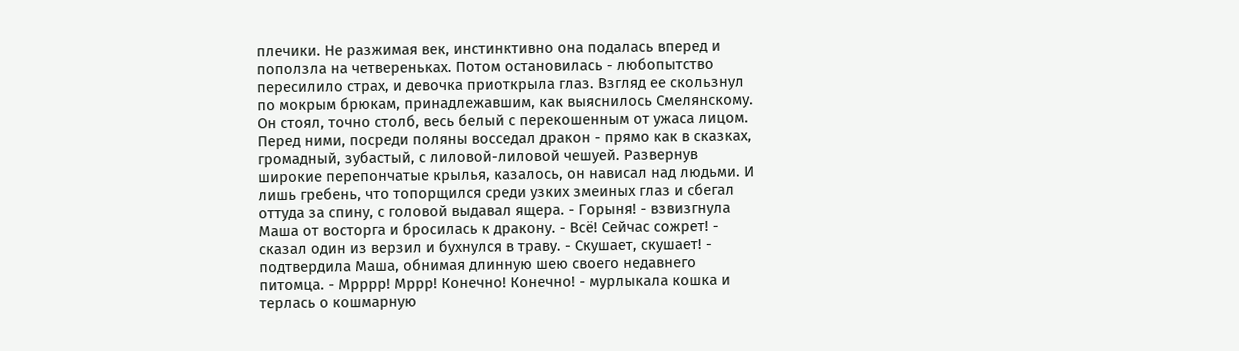плечики. Не разжимая век, инстинктивно она подалась вперед и поползла на четвереньках. Потом остановилась - любопытство пересилило страх, и девочка приоткрыла глаз. Взгляд ее скользнул по мокрым брюкам, принадлежавшим, как выяснилось Смелянскому. Он стоял, точно столб, весь белый с перекошенным от ужаса лицом. Перед ними, посреди поляны восседал дракон - прямо как в сказках, громадный, зубастый, с лиловой-лиловой чешуей. Развернув широкие перепончатые крылья, казалось, он нависал над людьми. И лишь гребень, что топорщился среди узких змеиных глаз и сбегал оттуда за спину, с головой выдавал ящера. - Горыня! - взвизгнула Маша от восторга и бросилась к дракону. - Всё! Сейчас сожрет! - сказал один из верзил и бухнулся в траву. - Скушает, скушает! - подтвердила Маша, обнимая длинную шею своего недавнего питомца. - Мрррр! Мррр! Конечно! Конечно! - мурлыкала кошка и терлась о кошмарную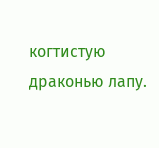когтистую драконью лапу.